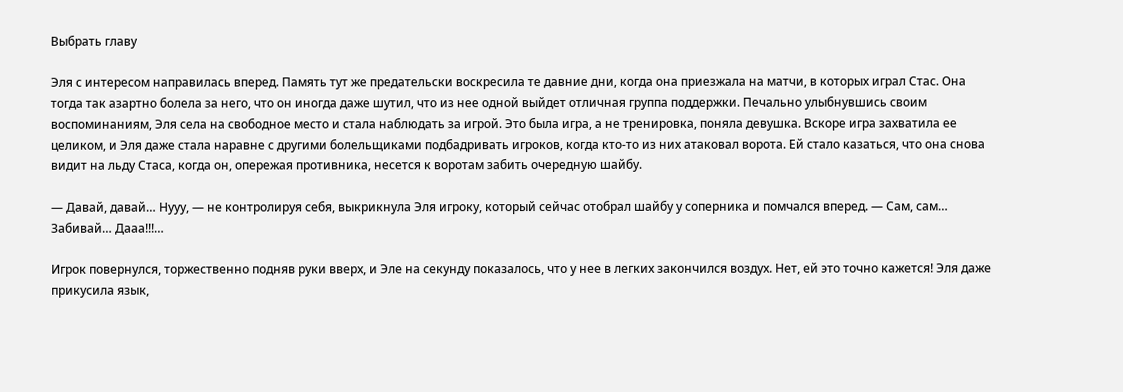Выбрать главу

Эля с интересом направилась вперед. Память тут же предательски воскресила те давние дни, когда она приезжала на матчи, в которых играл Стас. Она тогда так азартно болела за него, что он иногда даже шутил, что из нее одной выйдет отличная группа поддержки. Печально улыбнувшись своим воспоминаниям, Эля села на свободное место и стала наблюдать за игрой. Это была игра, а не тренировка, поняла девушка. Вскоре игра захватила ее целиком, и Эля даже стала наравне с другими болельщиками подбадривать игроков, когда кто-то из них атаковал ворота. Ей стало казаться, что она снова видит на льду Стаса, когда он, опережая противника, несется к воротам забить очередную шайбу.

— Давай, давай… Нууу, — не контролируя себя, выкрикнула Эля игроку, который сейчас отобрал шайбу у соперника и помчался вперед. — Сам, сам… Забивай… Дааа!!!…

Игрок повернулся, торжественно подняв руки вверх, и Эле на секунду показалось, что у нее в легких закончился воздух. Нет, ей это точно кажется! Эля даже прикусила язык,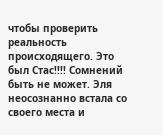чтобы проверить реальность происходящего. Это был Стас!!!! Сомнений быть не может. Эля неосознанно встала со своего места и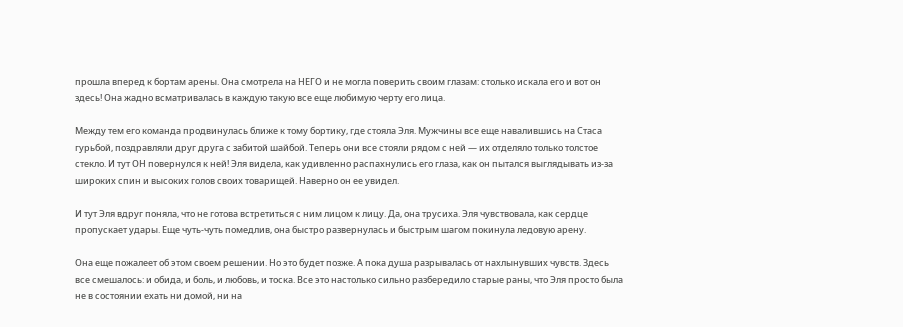прошла вперед к бортам арены. Она смотрела на НЕГО и не могла поверить своим глазам: столько искала его и вот он здесь! Она жадно всматривалась в каждую такую все еще любимую черту его лица.

Между тем его команда продвинулась ближе к тому бортику, где стояла Эля. Мужчины все еще навалившись на Стаса гурьбой, поздравляли друг друга с забитой шайбой. Теперь они все стояли рядом с ней — их отделяло только толстое стекло. И тут ОН повернулся к ней! Эля видела, как удивленно распахнулись его глаза, как он пытался выглядывать из-за широких спин и высоких голов своих товарищей. Наверно он ее увидел.

И тут Эля вдруг поняла, что не готова встретиться с ним лицом к лицу. Да, она трусиха. Эля чувствовала, как сердце пропускает удары. Еще чуть-чуть помедлив, она быстро развернулась и быстрым шагом покинула ледовую арену.

Она еще пожалеет об этом своем решении. Но это будет позже. А пока душа разрывалась от нахлынувших чувств. Здесь все смешалось: и обида, и боль, и любовь, и тоска. Все это настолько сильно разбередило старые раны, что Эля просто была не в состоянии ехать ни домой, ни на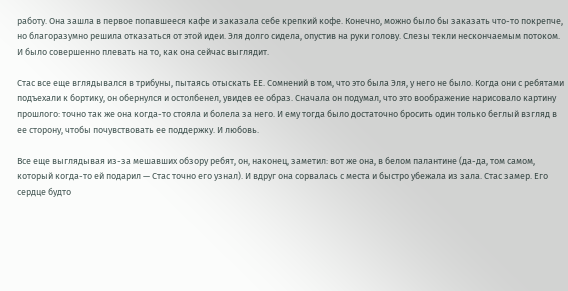работу. Она зашла в первое попавшееся кафе и заказала себе крепкий кофе. Конечно, можно было бы заказать что-то покрепче, но благоразумно решила отказаться от этой идеи. Эля долго сидела, опустив на руки голову. Слезы текли нескончаемым потоком. И было совершенно плевать на то, как она сейчас выглядит.

Стас все еще вглядывался в трибуны, пытаясь отыскать ЕЕ. Сомнений в том, что это была Эля, у него не было. Когда они с ребятами подъехали к бортику, он обернулся и остолбенел, увидев ее образ. Сначала он подумал, что это воображение нарисовало картину прошлого: точно так же она когда-то стояла и болела за него. И ему тогда было достаточно бросить один только беглый взгляд в ее сторону, чтобы почувствовать ее поддержку. И любовь.

Все еще выглядывая из-за мешавших обзору ребят, он, наконец, заметил: вот же она, в белом палантине (да-да, том самом, который когда-то ей подарил — Стас точно его узнал). И вдруг она сорвалась с места и быстро убежала из зала. Стас замер. Его сердце будто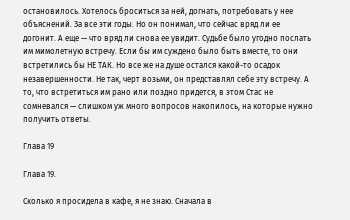остановилось. Хотелось броситься за ней, догнать, потребовать у нее объяснений. За все эти годы. Но он понимал, что сейчас вряд ли ее догонит. А еще — что вряд ли снова ее увидит. Судьбе было угодно послать им мимолетную встречу. Если бы им суждено было быть вместе, то они встретились бы НЕ ТАК. Но все же на душе остался какой-то осадок незавершенности. Не так, черт возьми, он представлял себе эту встречу. А то, что встретиться им рано или поздно придется, в этом Стас не сомневался — слишком уж много вопросов накопилось, на которые нужно получить ответы.

Глава 19

Глава 19.

Сколько я просидела в кафе, я не знаю. Сначала в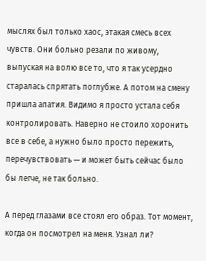мыслях был только хаос, этакая смесь всех чувств. Они больно резали по живому, выпуская на волю все то, что я так усердно старалась спрятать поглубже. А потом на смену пришла апатия. Видимо я просто устала себя контролировать. Наверно не стоило хоронить все в себе, а нужно было просто пережить, перечувствовать — и может быть сейчас было бы легче, не так больно.

А перед глазами все стоял его образ. Тот момент, когда он посмотрел на меня. Узнал ли?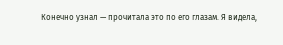Конечно узнал — прочитала это по его глазам. Я видела,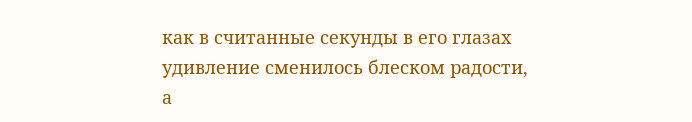как в считанные секунды в его глазах удивление сменилось блеском радости, а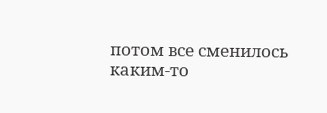потом все сменилось каким-то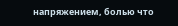напряжением, болью что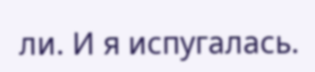ли. И я испугалась.